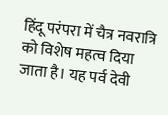हिंदू परंपरा में चैत्र नवरात्रि को विशेष महत्व दिया जाता है। यह पर्व देवी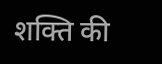शक्ति की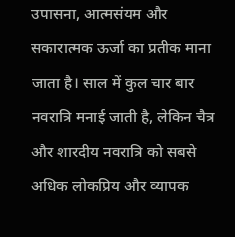उपासना, आत्मसंयम और सकारात्मक ऊर्जा का प्रतीक माना जाता है। साल में कुल चार बार नवरात्रि मनाई जाती है, लेकिन चैत्र और शारदीय नवरात्रि को सबसे अधिक लोकप्रिय और व्यापक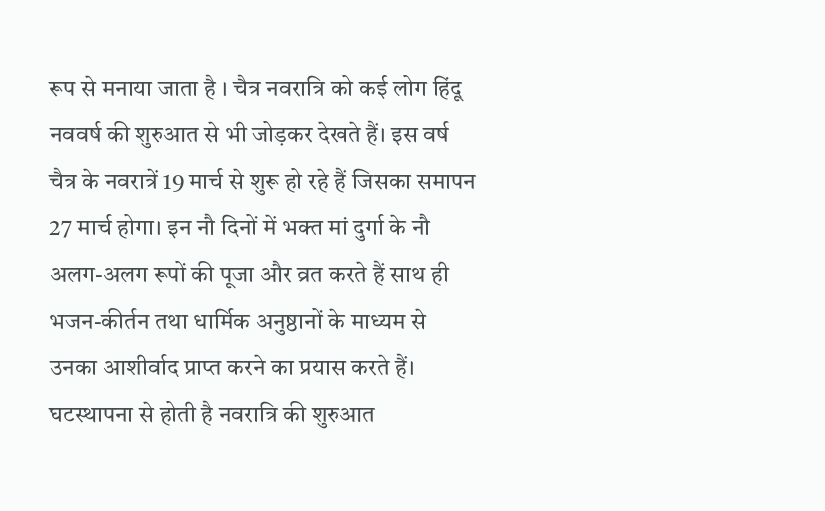रूप से मनाया जाता है । चैत्र नवरात्रि को कई लोग हिंदू नववर्ष की शुरुआत से भी जोड़कर देखते हैं। इस वर्ष चैत्र के नवरात्रें 19 मार्च से शुरू हो रहे हैं जिसका समापन 27 मार्च होगा। इन नौ दिनों में भक्त मां दुर्गा के नौ अलग-अलग रूपों की पूजा और व्रत करते हैं साथ ही भजन-कीर्तन तथा धार्मिक अनुष्ठानों के माध्यम से उनका आशीर्वाद प्राप्त करने का प्रयास करते हैं।
घटस्थापना से होती है नवरात्रि की शुरुआत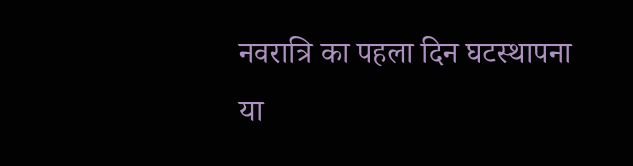नवरात्रि का पहला दिन घटस्थापना या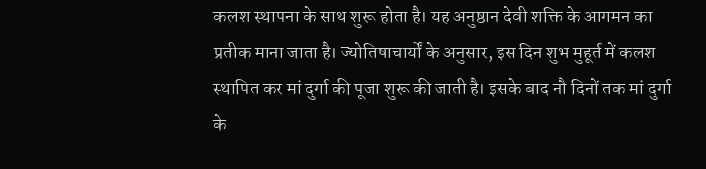कलश स्थापना के साथ शुरू होता है। यह अनुष्ठान देवी शक्ति के आगमन का प्रतीक माना जाता है। ज्योतिषाचार्यों के अनुसार, इस दिन शुभ मुहूर्त में कलश स्थापित कर मां दुर्गा की पूजा शुरू की जाती है। इसके बाद नौ दिनों तक मां दुर्गा के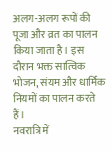अलग-अलग रूपों की पूजा और व्रत का पालन किया जाता है। इस दौरान भक्त सात्विक भोजन, संयम और धार्मिक नियमों का पालन करते हैं।
नवरात्रि में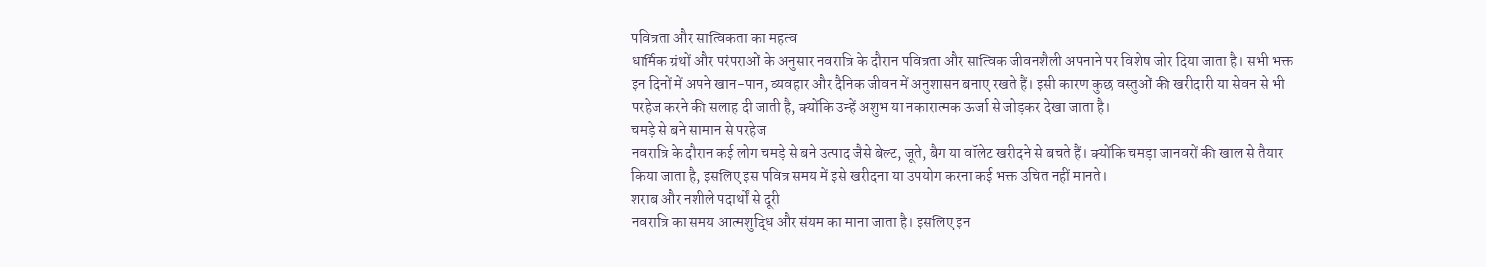पवित्रता और सात्विकता का महत्व
धार्मिक ग्रंथों और परंपराओं के अनुसार नवरात्रि के दौरान पवित्रता और सात्विक जीवनशैली अपनाने पर विशेष जोर दिया जाता है। सभी भक्त इन दिनों में अपने खान-पान, व्यवहार और दैनिक जीवन में अनुशासन बनाए रखते हैं। इसी कारण कुछ वस्तुओं की खरीदारी या सेवन से भी परहेज करने की सलाह दी जाती है, क्योंकि उन्हें अशुभ या नकारात्मक ऊर्जा से जोड़कर देखा जाता है।
चमड़े से बने सामान से परहेज
नवरात्रि के दौरान कई लोग चमड़े से बने उत्पाद जैसे बेल्ट, जूते, बैग या वॉलेट खरीदने से बचते हैं। क्योंकि चमड़ा जानवरों की खाल से तैयार किया जाता है, इसलिए इस पवित्र समय में इसे खरीदना या उपयोग करना कई भक्त उचित नहीं मानते।
शराब और नशीले पदार्थों से दूरी
नवरात्रि का समय आत्मशुद्धि और संयम का माना जाता है। इसलिए इन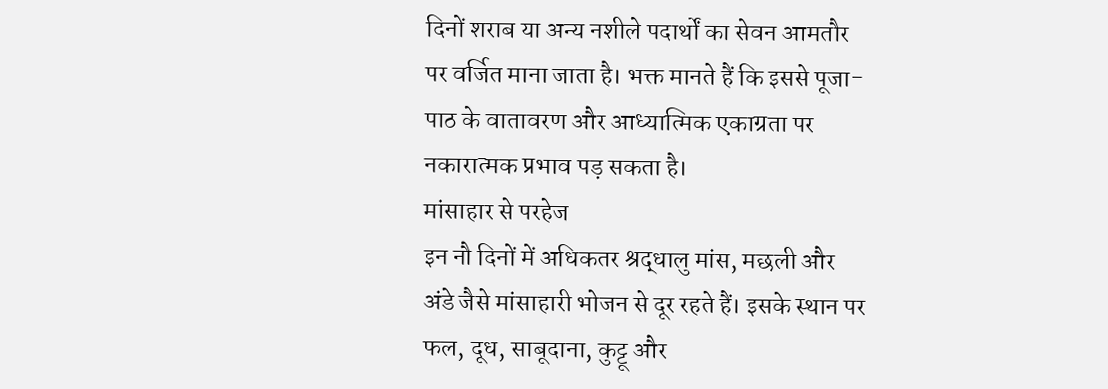दिनों शराब या अन्य नशीले पदार्थों का सेवन आमतौर पर वर्जित माना जाता है। भक्त मानते हैं कि इससे पूजा-पाठ के वातावरण और आध्यात्मिक एकाग्रता पर नकारात्मक प्रभाव पड़ सकता है।
मांसाहार से परहेज
इन नौ दिनों में अधिकतर श्रद्धालु मांस, मछली और अंडे जैसे मांसाहारी भोजन से दूर रहते हैं। इसके स्थान पर फल, दूध, साबूदाना, कुट्टू और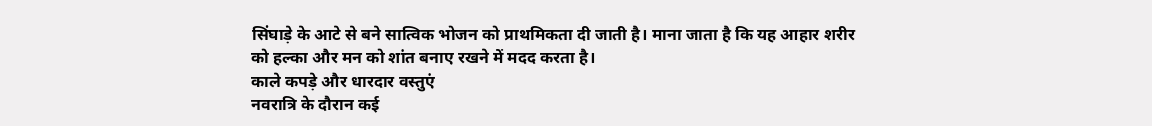सिंघाड़े के आटे से बने सात्विक भोजन को प्राथमिकता दी जाती है। माना जाता है कि यह आहार शरीर को हल्का और मन को शांत बनाए रखने में मदद करता है।
काले कपड़े और धारदार वस्तुएं
नवरात्रि के दौरान कई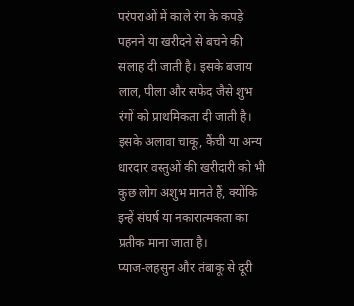परंपराओं में काले रंग के कपड़े पहनने या खरीदने से बचने की सलाह दी जाती है। इसके बजाय लाल, पीला और सफेद जैसे शुभ रंगों को प्राथमिकता दी जाती है। इसके अलावा चाकू, कैंची या अन्य धारदार वस्तुओं की खरीदारी को भी कुछ लोग अशुभ मानते हैं, क्योंकि इन्हें संघर्ष या नकारात्मकता का प्रतीक माना जाता है।
प्याज-लहसुन और तंबाकू से दूरी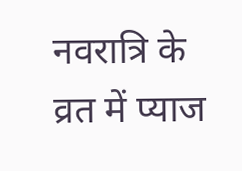नवरात्रि के व्रत में प्याज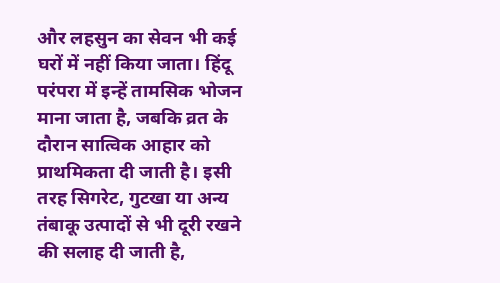और लहसुन का सेवन भी कई घरों में नहीं किया जाता। हिंदू परंपरा में इन्हें तामसिक भोजन माना जाता है, जबकि व्रत के दौरान सात्विक आहार को प्राथमिकता दी जाती है। इसी तरह सिगरेट, गुटखा या अन्य तंबाकू उत्पादों से भी दूरी रखने की सलाह दी जाती है,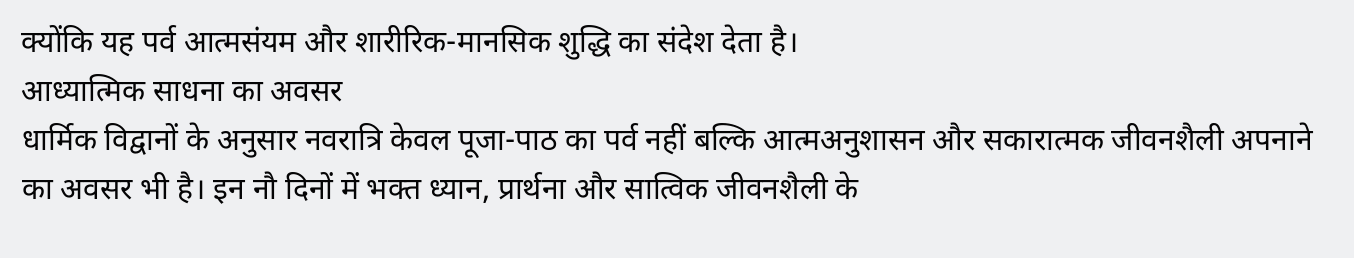क्योंकि यह पर्व आत्मसंयम और शारीरिक-मानसिक शुद्धि का संदेश देता है।
आध्यात्मिक साधना का अवसर
धार्मिक विद्वानों के अनुसार नवरात्रि केवल पूजा-पाठ का पर्व नहीं बल्कि आत्मअनुशासन और सकारात्मक जीवनशैली अपनाने का अवसर भी है। इन नौ दिनों में भक्त ध्यान, प्रार्थना और सात्विक जीवनशैली के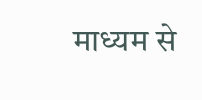माध्यम से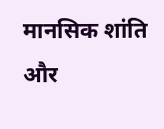मानसिक शांति और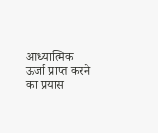आध्यात्मिक ऊर्जा प्राप्त करने का प्रयास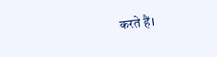करते हैं।